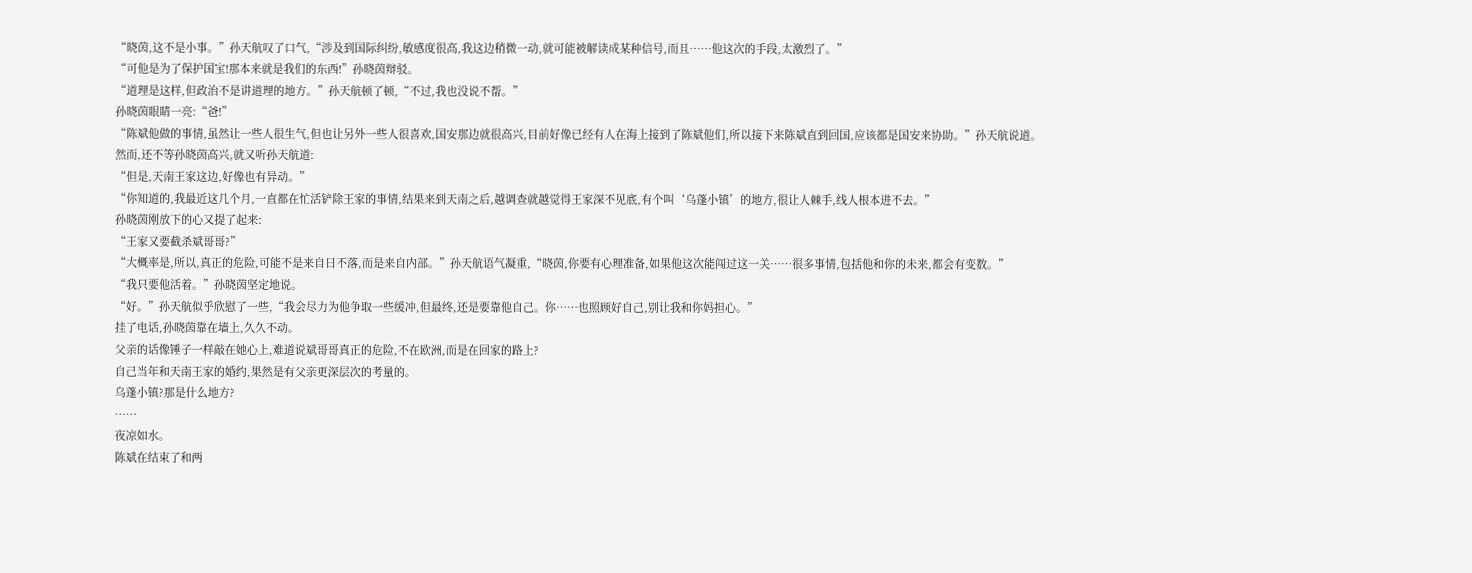“晓茵,这不是小事。”孙天航叹了口气,“涉及到国际纠纷,敏感度很高,我这边稍微一动,就可能被解读成某种信号,而且……他这次的手段,太激烈了。”
“可他是为了保护国宝!那本来就是我们的东西!”孙晓茵辩驳。
“道理是这样,但政治不是讲道理的地方。”孙天航顿了顿,“不过,我也没说不帮。”
孙晓茵眼睛一亮:“爸!”
“陈斌他做的事情,虽然让一些人很生气,但也让另外一些人很喜欢,国安那边就很高兴,目前好像已经有人在海上接到了陈斌他们,所以接下来陈斌直到回国,应该都是国安来协助。”孙天航说道。
然而,还不等孙晓茵高兴,就又听孙天航道:
“但是,天南王家这边,好像也有异动。”
“你知道的,我最近这几个月,一直都在忙活铲除王家的事情,结果来到天南之后,越调查就越觉得王家深不见底,有个叫‘乌蓬小镇’的地方,很让人棘手,线人根本进不去。”
孙晓茵刚放下的心又提了起来:
“王家又要截杀斌哥哥?”
“大概率是,所以,真正的危险,可能不是来自日不落,而是来自内部。”孙天航语气凝重,“晓茵,你要有心理准备,如果他这次能闯过这一关……很多事情,包括他和你的未来,都会有变数。”
“我只要他活着。”孙晓茵坚定地说。
“好。”孙天航似乎欣慰了一些,“我会尽力为他争取一些缓冲,但最终,还是要靠他自己。你……也照顾好自己,别让我和你妈担心。”
挂了电话,孙晓茵靠在墙上,久久不动。
父亲的话像锤子一样敲在她心上,难道说斌哥哥真正的危险,不在欧洲,而是在回家的路上?
自己当年和天南王家的婚约,果然是有父亲更深层次的考量的。
乌蓬小镇?那是什么地方?
……
夜凉如水。
陈斌在结束了和两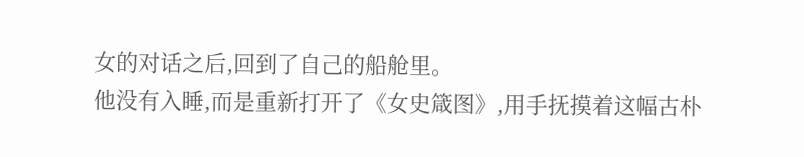女的对话之后,回到了自己的船舱里。
他没有入睡,而是重新打开了《女史箴图》,用手抚摸着这幅古朴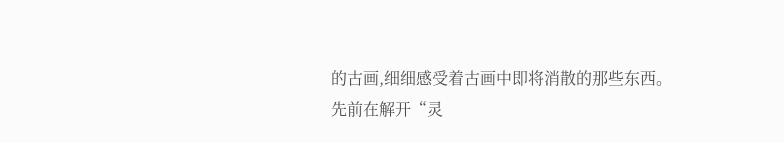的古画,细细感受着古画中即将消散的那些东西。
先前在解开“灵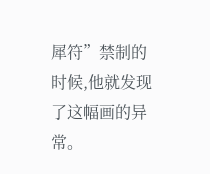犀符”禁制的时候,他就发现了这幅画的异常。